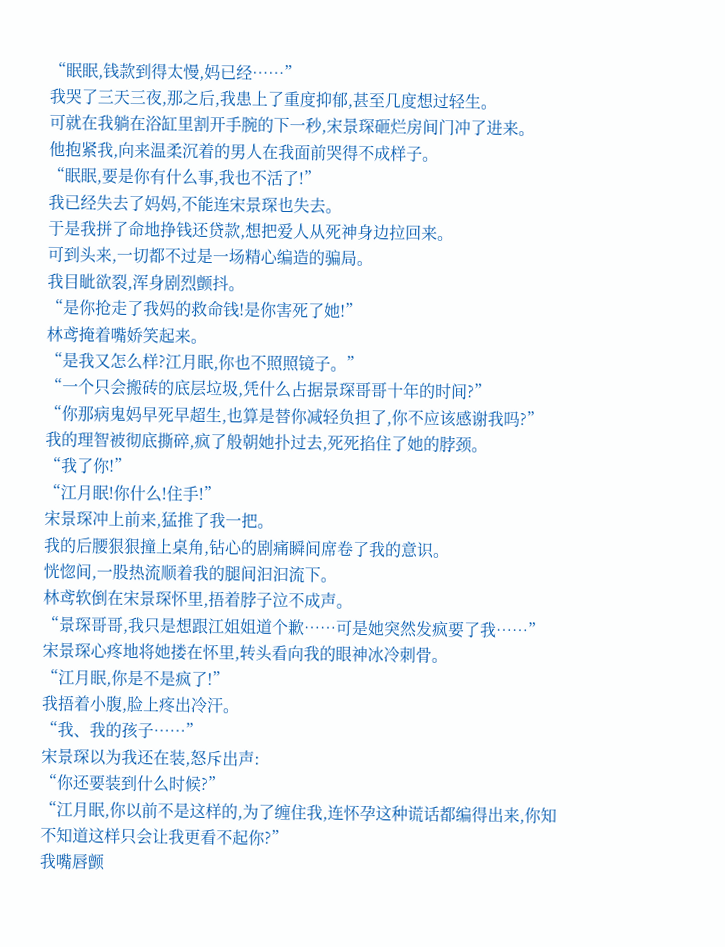“眠眠,钱款到得太慢,妈已经……”
我哭了三天三夜,那之后,我患上了重度抑郁,甚至几度想过轻生。
可就在我躺在浴缸里割开手腕的下一秒,宋景琛砸烂房间门冲了进来。
他抱紧我,向来温柔沉着的男人在我面前哭得不成样子。
“眠眠,要是你有什么事,我也不活了!”
我已经失去了妈妈,不能连宋景琛也失去。
于是我拼了命地挣钱还贷款,想把爱人从死神身边拉回来。
可到头来,一切都不过是一场精心编造的骗局。
我目眦欲裂,浑身剧烈颤抖。
“是你抢走了我妈的救命钱!是你害死了她!”
林鸢掩着嘴娇笑起来。
“是我又怎么样?江月眠,你也不照照镜子。”
“一个只会搬砖的底层垃圾,凭什么占据景琛哥哥十年的时间?”
“你那病鬼妈早死早超生,也算是替你减轻负担了,你不应该感谢我吗?”
我的理智被彻底撕碎,疯了般朝她扑过去,死死掐住了她的脖颈。
“我了你!”
“江月眠!你什么!住手!”
宋景琛冲上前来,猛推了我一把。
我的后腰狠狠撞上桌角,钻心的剧痛瞬间席卷了我的意识。
恍惚间,一股热流顺着我的腿间汩汩流下。
林鸢软倒在宋景琛怀里,捂着脖子泣不成声。
“景琛哥哥,我只是想跟江姐姐道个歉……可是她突然发疯要了我……”
宋景琛心疼地将她搂在怀里,转头看向我的眼神冰冷刺骨。
“江月眠,你是不是疯了!”
我捂着小腹,脸上疼出冷汗。
“我、我的孩子……”
宋景琛以为我还在装,怒斥出声:
“你还要装到什么时候?”
“江月眠,你以前不是这样的,为了缠住我,连怀孕这种谎话都编得出来,你知不知道这样只会让我更看不起你?”
我嘴唇颤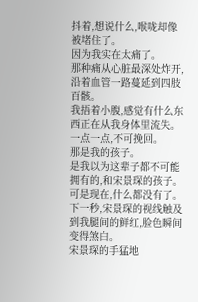抖着,想说什么,喉咙却像被堵住了。
因为我实在太痛了。
那种痛从心脏最深处炸开,沿着血管一路蔓延到四肢百骸。
我捂着小腹,感觉有什么东西正在从我身体里流失。
一点一点,不可挽回。
那是我的孩子。
是我以为这辈子都不可能拥有的,和宋景琛的孩子。
可是现在,什么都没有了。
下一秒,宋景琛的视线触及到我腿间的鲜红,脸色瞬间变得煞白。
宋景琛的手猛地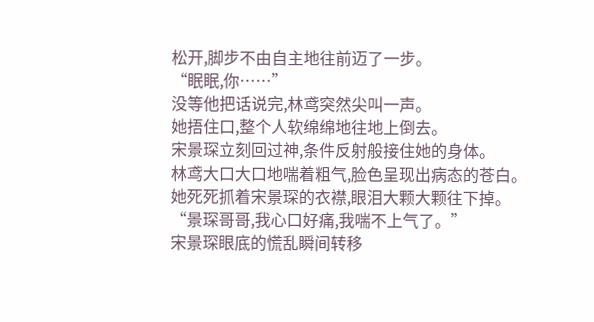松开,脚步不由自主地往前迈了一步。
“眠眠,你……”
没等他把话说完,林鸢突然尖叫一声。
她捂住口,整个人软绵绵地往地上倒去。
宋景琛立刻回过神,条件反射般接住她的身体。
林鸢大口大口地喘着粗气,脸色呈现出病态的苍白。
她死死抓着宋景琛的衣襟,眼泪大颗大颗往下掉。
“景琛哥哥,我心口好痛,我喘不上气了。”
宋景琛眼底的慌乱瞬间转移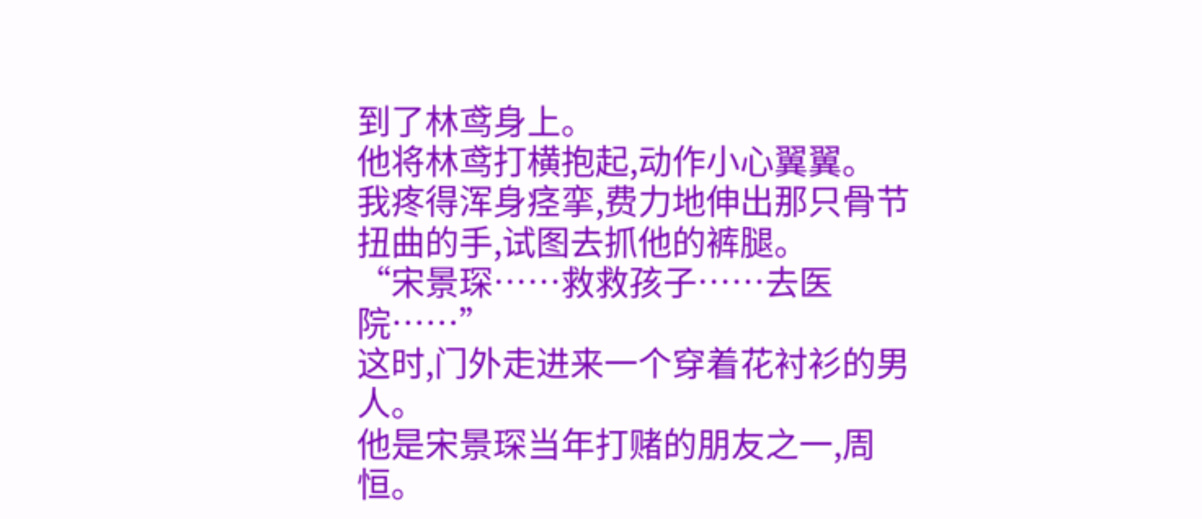到了林鸢身上。
他将林鸢打横抱起,动作小心翼翼。
我疼得浑身痉挛,费力地伸出那只骨节扭曲的手,试图去抓他的裤腿。
“宋景琛……救救孩子……去医院……”
这时,门外走进来一个穿着花衬衫的男人。
他是宋景琛当年打赌的朋友之一,周恒。